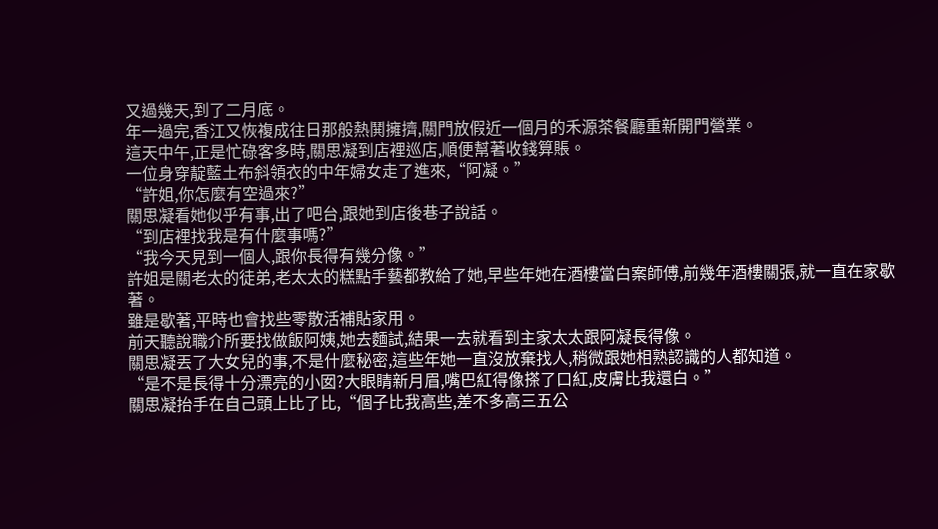又過幾天,到了二月底。
年一過完,香江又恢複成往日那般熱鬨擁擠,關門放假近一個月的禾源茶餐廳重新開門營業。
這天中午,正是忙碌客多時,關思凝到店裡巡店,順便幫著收錢算賬。
一位身穿靛藍土布斜領衣的中年婦女走了進來,“阿凝。”
“許姐,你怎麼有空過來?”
關思凝看她似乎有事,出了吧台,跟她到店後巷子說話。
“到店裡找我是有什麼事嗎?”
“我今天見到一個人,跟你長得有幾分像。”
許姐是關老太的徒弟,老太太的糕點手藝都教給了她,早些年她在酒樓當白案師傅,前幾年酒樓關張,就一直在家歇著。
雖是歇著,平時也會找些零散活補貼家用。
前天聽說職介所要找做飯阿姨,她去麵試,結果一去就看到主家太太跟阿凝長得像。
關思凝丟了大女兒的事,不是什麼秘密,這些年她一直沒放棄找人,稍微跟她相熟認識的人都知道。
“是不是長得十分漂亮的小囡?大眼睛新月眉,嘴巴紅得像搽了口紅,皮膚比我還白。”
關思凝抬手在自己頭上比了比,“個子比我高些,差不多高三五公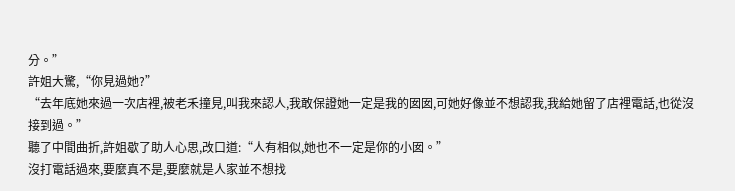分。”
許姐大驚,“你見過她?”
“去年底她來過一次店裡,被老禾撞見,叫我來認人,我敢保證她一定是我的囡囡,可她好像並不想認我,我給她留了店裡電話,也從沒接到過。”
聽了中間曲折,許姐歇了助人心思,改口道:“人有相似,她也不一定是你的小囡。”
沒打電話過來,要麼真不是,要麼就是人家並不想找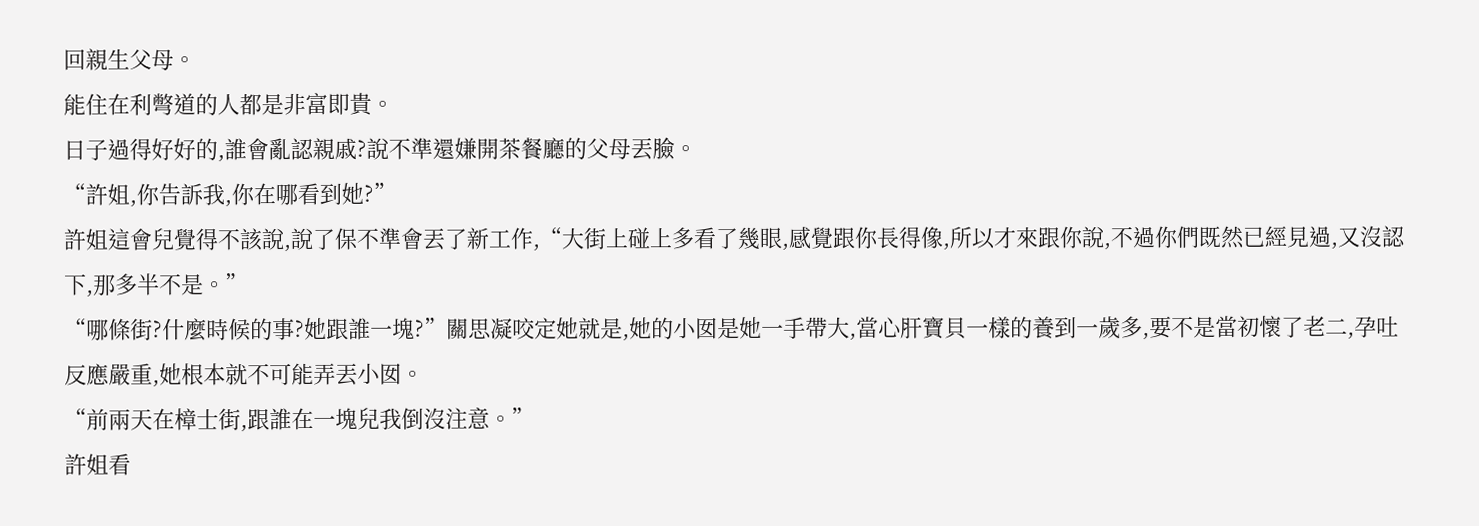回親生父母。
能住在利彆道的人都是非富即貴。
日子過得好好的,誰會亂認親戚?說不準還嫌開茶餐廳的父母丟臉。
“許姐,你告訴我,你在哪看到她?”
許姐這會兒覺得不該說,說了保不準會丟了新工作,“大街上碰上多看了幾眼,感覺跟你長得像,所以才來跟你說,不過你們既然已經見過,又沒認下,那多半不是。”
“哪條街?什麼時候的事?她跟誰一塊?”關思凝咬定她就是,她的小囡是她一手帶大,當心肝寶貝一樣的養到一歲多,要不是當初懷了老二,孕吐反應嚴重,她根本就不可能弄丟小囡。
“前兩天在樟士街,跟誰在一塊兒我倒沒注意。”
許姐看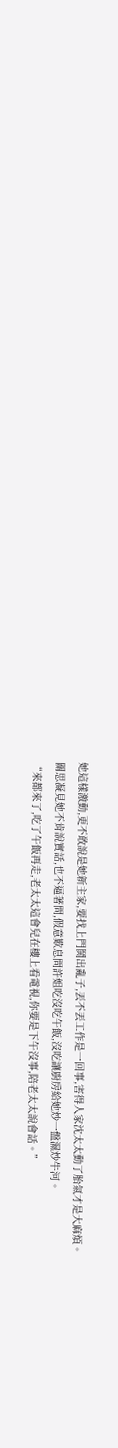她這樣激動,更不敢說是她新主家,要找上門鬨出亂子,丟不丟工作是一回事,害得人家沈太太動了胎氣才是大麻煩。
關思凝見她不肯說實話,也不逼著問,假意歎息問許姐吃沒吃午飯,沒吃讓廚房給她炒一盤濕炒牛河。
“來都來了,吃了午飯再走,老太太這會兒在樓上看電視,你要是下午沒事,陪老太太說會話。”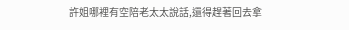許姐哪裡有空陪老太太說話,還得趕著回去拿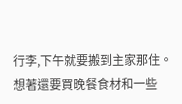行李,下午就要搬到主家那住。
想著還要買晚餐食材和一些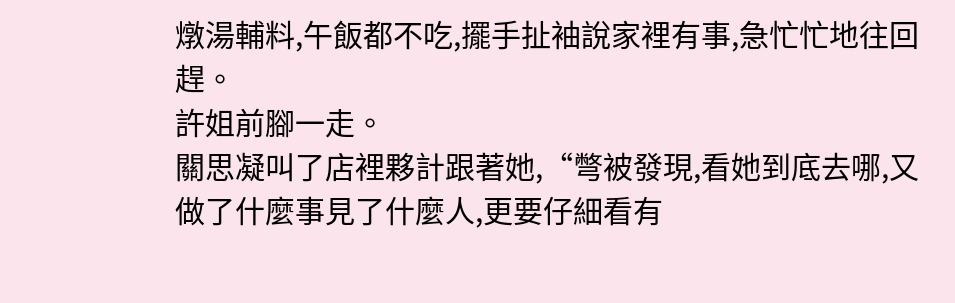燉湯輔料,午飯都不吃,擺手扯袖說家裡有事,急忙忙地往回趕。
許姐前腳一走。
關思凝叫了店裡夥計跟著她,“彆被發現,看她到底去哪,又做了什麼事見了什麼人,更要仔細看有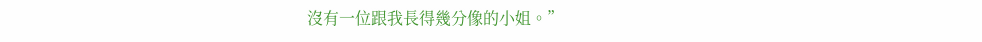沒有一位跟我長得幾分像的小姐。”